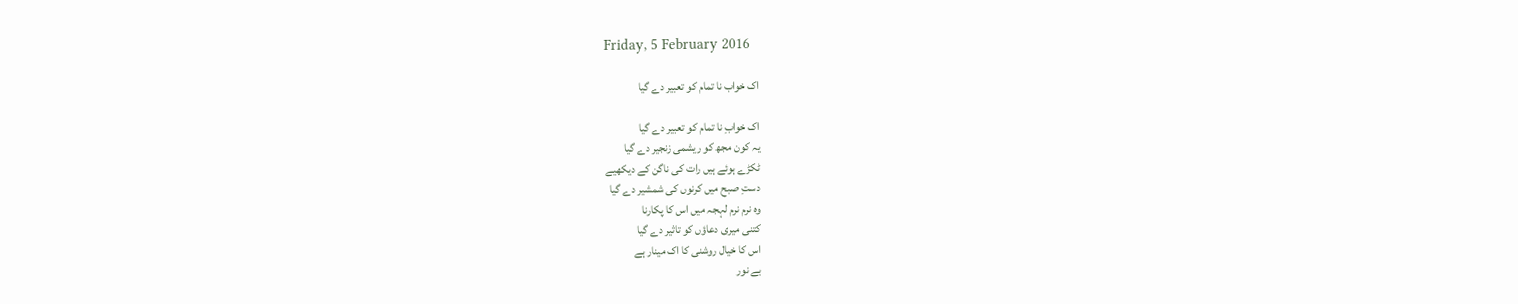Friday, 5 February 2016

اک خواب نا تمام کو تعبیر دے گیا

اک خوابِ نا تمام کو تعبیر دے گیا
یہ کون مجھ کو ریشمی زنجیر دے گیا
ٹکڑے ہوئے ہیں رات کی ناگن کے دیکھیے
دستِ صبح میں کرنوں کی شمشیر دے گیا
وہ نرم نرم لہجہ میں اس کا پکارنا
کتنی میری دعاؤں کو تاثیر دے گیا
اس کا خیال روشنی کا اک مینار ہے
بے نور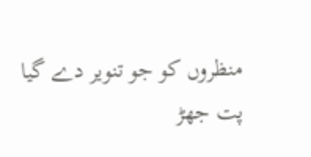منظروں کو جو تنویر دے گیا
پت جھڑ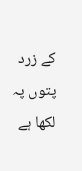کے زرد پتوں پہ لکھا ہے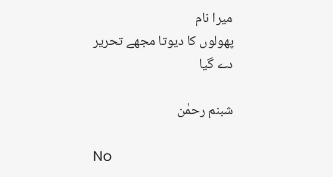میرا نام
پھولوں کا دیوتا مجھے تحریر دے گیا

شبنم رحمٰن

No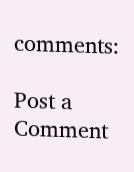comments:

Post a Comment